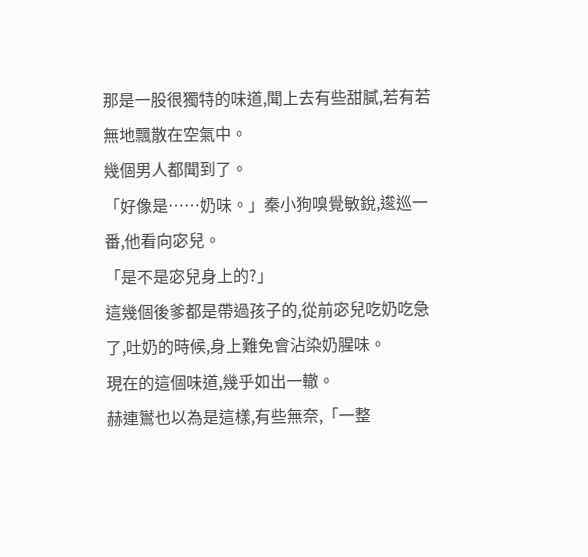那是一股很獨特的味道,聞上去有些甜膩,若有若無地飄散在空氣中。
幾個男人都聞到了。
「好像是……奶味。」秦小狗嗅覺敏銳,逡巡一番,他看向宓兒。
「是不是宓兒身上的?」
這幾個後爹都是帶過孩子的,從前宓兒吃奶吃急了,吐奶的時候,身上難免會沾染奶腥味。
現在的這個味道,幾乎如出一轍。
赫連鸑也以為是這樣,有些無奈,「一整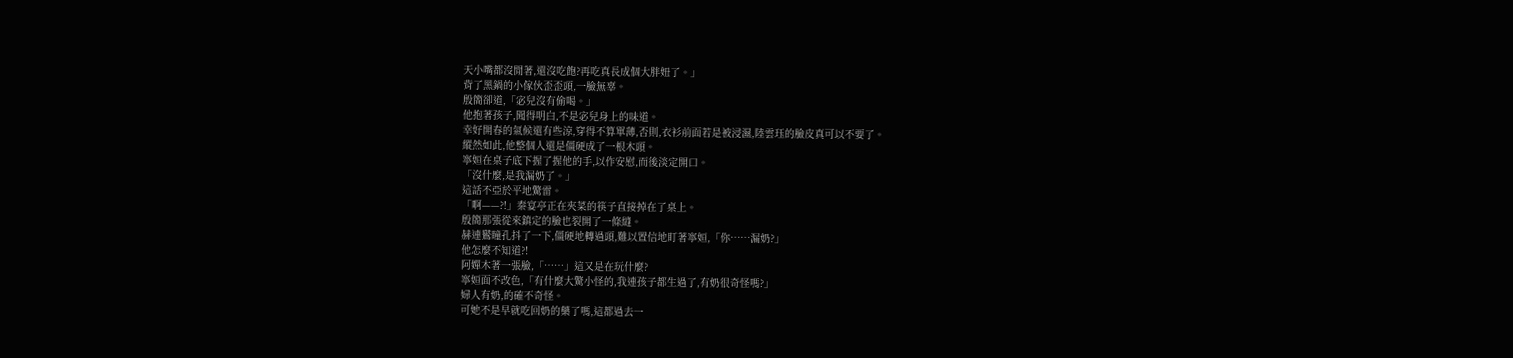天小嘴都沒閒著,還沒吃飽?再吃真長成個大胖妞了。」
背了黑鍋的小傢伙歪歪頭,一臉無辜。
殷簡卻道,「宓兒沒有偷喝。」
他抱著孩子,聞得明白,不是宓兒身上的味道。
幸好開春的氣候還有些涼,穿得不算單薄,否則,衣衫前面若是被浸濕,陸雲珏的臉皮真可以不要了。
縱然如此,他整個人還是僵硬成了一根木頭。
寧姮在桌子底下握了握他的手,以作安慰,而後淡定開口。
「沒什麼,是我漏奶了。」
這話不亞於平地驚雷。
「啊——?!」秦宴亭正在夾菜的筷子直接掉在了桌上。
殷簡那張從來鎮定的臉也裂開了一條縫。
赫連鸑瞳孔抖了一下,僵硬地轉過頭,難以置信地盯著寧姮,「你……漏奶?」
他怎麼不知道?!
阿嬋木著一張臉,「……」這又是在玩什麼?
寧姮面不改色,「有什麼大驚小怪的,我連孩子都生過了,有奶很奇怪嗎?」
婦人有奶,的確不奇怪。
可她不是早就吃回奶的藥了嗎,這都過去一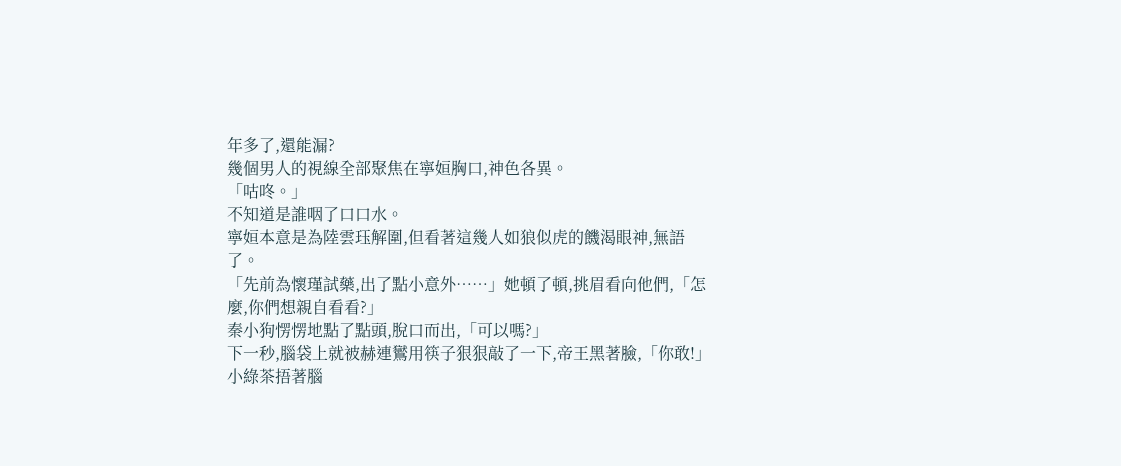年多了,還能漏?
幾個男人的視線全部聚焦在寧姮胸口,神色各異。
「咕咚。」
不知道是誰咽了口口水。
寧姮本意是為陸雲珏解圍,但看著這幾人如狼似虎的饑渴眼神,無語了。
「先前為懷瑾試藥,出了點小意外……」她頓了頓,挑眉看向他們,「怎麼,你們想親自看看?」
秦小狗愣愣地點了點頭,脫口而出,「可以嗎?」
下一秒,腦袋上就被赫連鸑用筷子狠狠敲了一下,帝王黑著臉,「你敢!」
小綠茶捂著腦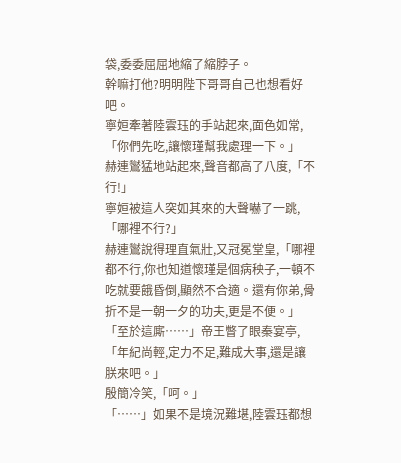袋,委委屈屈地縮了縮脖子。
幹嘛打他?明明陛下哥哥自己也想看好吧。
寧姮牽著陸雲珏的手站起來,面色如常,「你們先吃,讓懷瑾幫我處理一下。」
赫連鸑猛地站起來,聲音都高了八度,「不行!」
寧姮被這人突如其來的大聲嚇了一跳,「哪裡不行?」
赫連鸑說得理直氣壯,又冠冕堂皇,「哪裡都不行,你也知道懷瑾是個病秧子,一頓不吃就要餓昏倒,顯然不合適。還有你弟,骨折不是一朝一夕的功夫,更是不便。」
「至於這廝……」帝王瞥了眼秦宴亭,「年紀尚輕,定力不足,難成大事,還是讓朕來吧。」
殷簡冷笑,「呵。」
「……」如果不是境況難堪,陸雲珏都想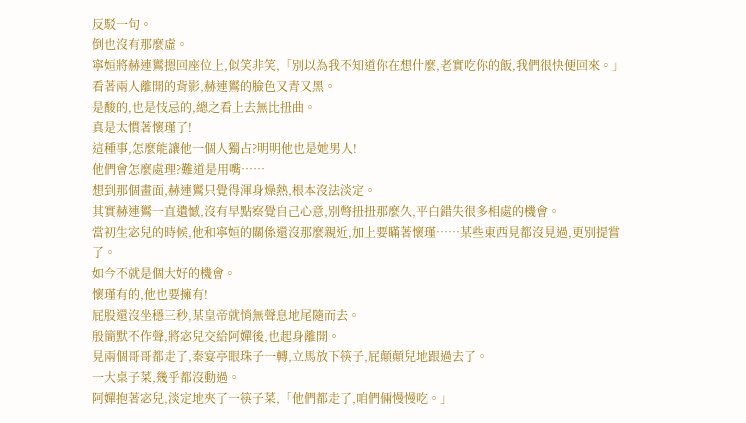反駁一句。
倒也沒有那麼虛。
寧姮將赫連鸑摁回座位上,似笑非笑,「別以為我不知道你在想什麼,老實吃你的飯,我們很快便回來。」
看著兩人離開的背影,赫連鸑的臉色又青又黑。
是酸的,也是忮忌的,總之看上去無比扭曲。
真是太慣著懷瑾了!
這種事,怎麼能讓他一個人獨占?明明他也是她男人!
他們會怎麼處理?難道是用嘴……
想到那個畫面,赫連鸑只覺得渾身燥熱,根本沒法淡定。
其實赫連鸑一直遺憾,沒有早點察覺自己心意,別彆扭扭那麼久,平白錯失很多相處的機會。
當初生宓兒的時候,他和寧姮的關係還沒那麼親近,加上要瞞著懷瑾……某些東西見都沒見過,更別提嘗了。
如今不就是個大好的機會。
懷瑾有的,他也要擁有!
屁股還沒坐穩三秒,某皇帝就悄無聲息地尾隨而去。
殷簡默不作聲,將宓兒交給阿嬋後,也起身離開。
見兩個哥哥都走了,秦宴亭眼珠子一轉,立馬放下筷子,屁顛顛兒地跟過去了。
一大桌子菜,幾乎都沒動過。
阿嬋抱著宓兒,淡定地夾了一筷子菜,「他們都走了,咱們倆慢慢吃。」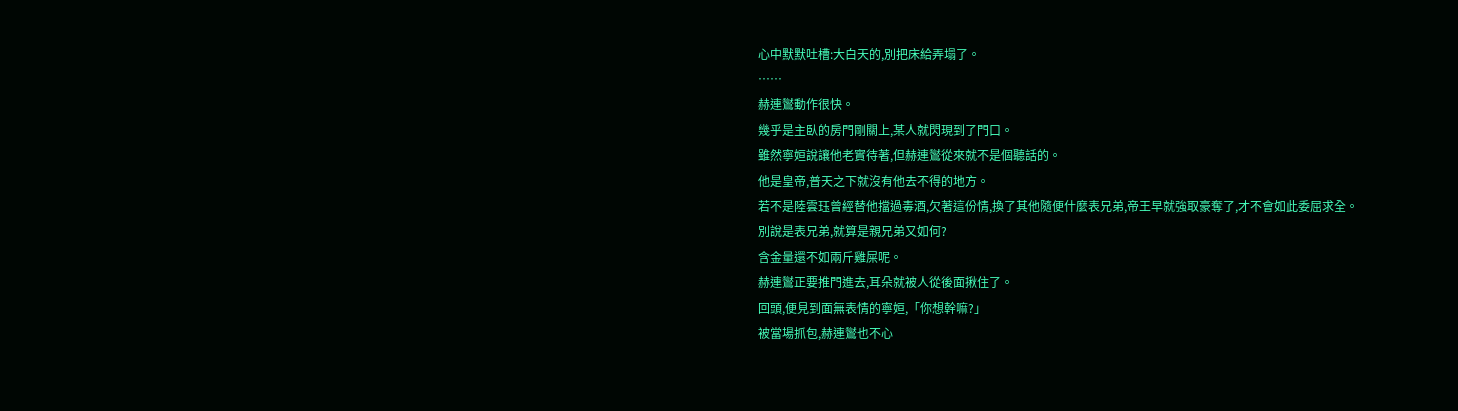心中默默吐槽:大白天的,別把床給弄塌了。
……
赫連鸑動作很快。
幾乎是主臥的房門剛關上,某人就閃現到了門口。
雖然寧姮說讓他老實待著,但赫連鸑從來就不是個聽話的。
他是皇帝,普天之下就沒有他去不得的地方。
若不是陸雲珏曾經替他擋過毒酒,欠著這份情,換了其他隨便什麼表兄弟,帝王早就強取豪奪了,才不會如此委屈求全。
別說是表兄弟,就算是親兄弟又如何?
含金量還不如兩斤雞屎呢。
赫連鸑正要推門進去,耳朵就被人從後面揪住了。
回頭,便見到面無表情的寧姮,「你想幹嘛?」
被當場抓包,赫連鸑也不心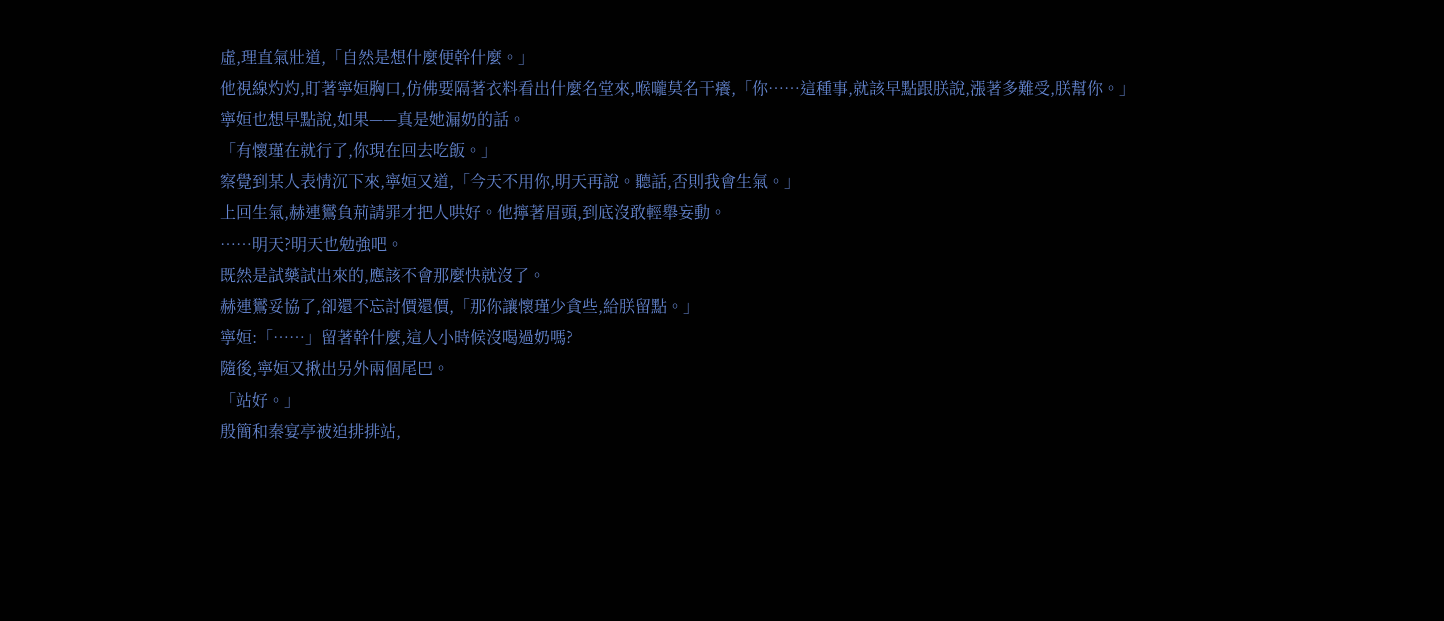虛,理直氣壯道,「自然是想什麼便幹什麼。」
他視線灼灼,盯著寧姮胸口,仿佛要隔著衣料看出什麼名堂來,喉嚨莫名干癢,「你……這種事,就該早點跟朕說,漲著多難受,朕幫你。」
寧姮也想早點說,如果——真是她漏奶的話。
「有懷瑾在就行了,你現在回去吃飯。」
察覺到某人表情沉下來,寧姮又道,「今天不用你,明天再說。聽話,否則我會生氣。」
上回生氣,赫連鸑負荊請罪才把人哄好。他擰著眉頭,到底沒敢輕舉妄動。
……明天?明天也勉強吧。
既然是試藥試出來的,應該不會那麼快就沒了。
赫連鸑妥協了,卻還不忘討價還價,「那你讓懷瑾少貪些,給朕留點。」
寧姮:「……」留著幹什麼,這人小時候沒喝過奶嗎?
隨後,寧姮又揪出另外兩個尾巴。
「站好。」
殷簡和秦宴亭被迫排排站,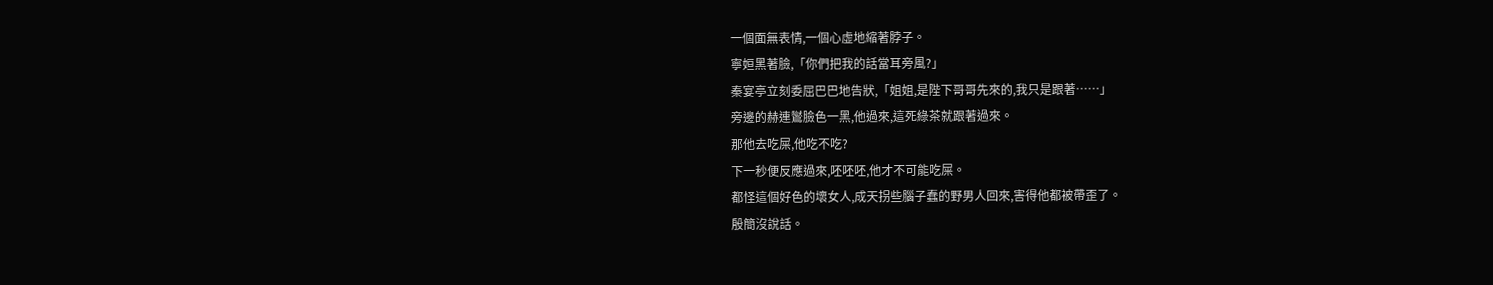一個面無表情,一個心虛地縮著脖子。
寧姮黑著臉,「你們把我的話當耳旁風?」
秦宴亭立刻委屈巴巴地告狀,「姐姐,是陛下哥哥先來的,我只是跟著……」
旁邊的赫連鸑臉色一黑,他過來,這死綠茶就跟著過來。
那他去吃屎,他吃不吃?
下一秒便反應過來,呸呸呸,他才不可能吃屎。
都怪這個好色的壞女人,成天拐些腦子蠢的野男人回來,害得他都被帶歪了。
殷簡沒說話。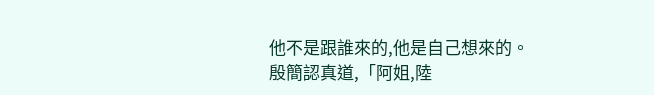他不是跟誰來的,他是自己想來的。
殷簡認真道,「阿姐,陸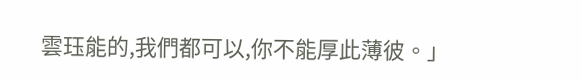雲珏能的,我們都可以,你不能厚此薄彼。」